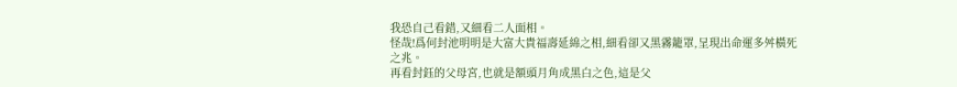我恐自己看錯,又細看二人面相。
怪哉!爲何封池明明是大富大貴福壽延綿之相,細看卻又黑霧籠罩,呈現出命運多舛橫死之兆。
再看封鈺的父母宮,也就是額頭月角成黑白之色,這是父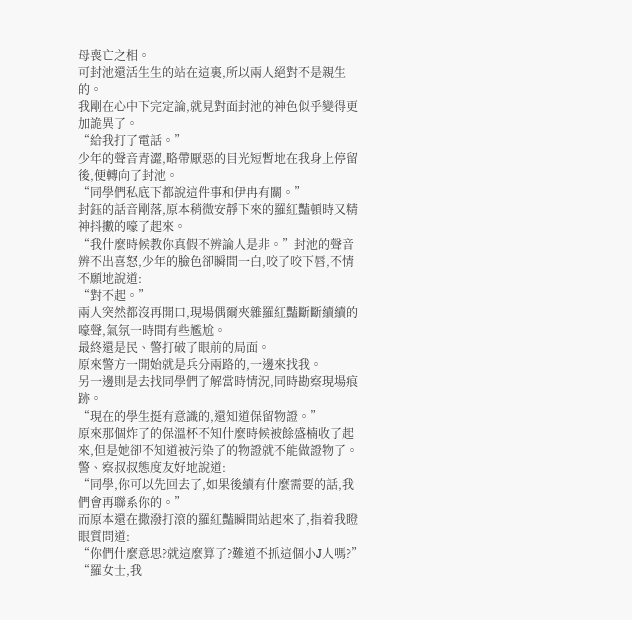母喪亡之相。
可封池還活生生的站在這裏,所以兩人絕對不是親生的。
我剛在心中下完定論,就見對面封池的神色似乎變得更加詭異了。
“給我打了電話。”
少年的聲音青澀,略帶厭惡的目光短暫地在我身上停留後,便轉向了封池。
“同學們私底下都說這件事和伊冉有關。”
封鈺的話音剛落,原本稍微安靜下來的羅紅豔頓時又精神抖擻的嚎了起來。
“我什麼時候教你真假不辨論人是非。”封池的聲音辨不出喜怒,少年的臉色卻瞬間一白,咬了咬下唇,不情不願地說道:
“對不起。”
兩人突然都沒再開口,現場偶爾夾雜羅紅豔斷斷續續的嚎聲,氣氛一時間有些尷尬。
最終還是民、警打破了眼前的局面。
原來警方一開始就是兵分兩路的,一邊來找我。
另一邊則是去找同學們了解當時情況,同時勘察現場痕跡。
“現在的學生挺有意識的,還知道保留物證。”
原來那個炸了的保溫杯不知什麼時候被餘盛楠收了起來,但是她卻不知道被污染了的物證就不能做證物了。
警、察叔叔態度友好地說道:
“同學,你可以先回去了,如果後續有什麼需要的話,我們會再聯系你的。”
而原本還在撒潑打滾的羅紅豔瞬間站起來了,指着我瞪眼質問道:
“你們什麼意思?就這麼算了?難道不抓這個小J人嗎?”
“羅女士,我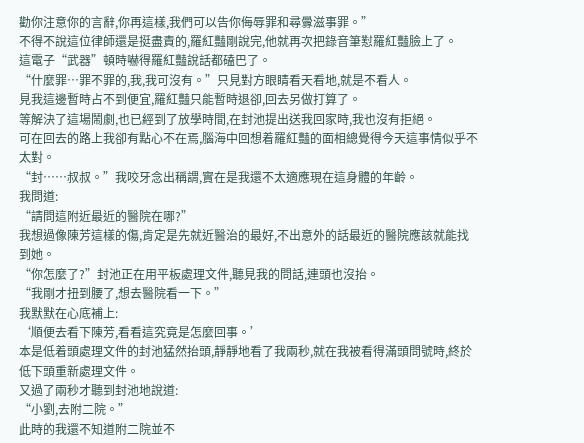勸你注意你的言辭,你再這樣,我們可以告你侮辱罪和尋釁滋事罪。”
不得不說這位律師還是挺盡責的,羅紅豔剛說完,他就再次把錄音筆懟羅紅豔臉上了。
這電子“武器”頓時嚇得羅紅豔說話都磕巴了。
“什麼罪…罪不罪的,我,我可沒有。”只見對方眼睛看天看地,就是不看人。
見我這邊暫時占不到便宜,羅紅豔只能暫時退卻,回去另做打算了。
等解決了這場鬧劇,也已經到了放學時間,在封池提出送我回家時,我也沒有拒絕。
可在回去的路上我卻有點心不在焉,腦海中回想着羅紅豔的面相總覺得今天這事情似乎不太對。
“封……叔叔。”我咬牙念出稱謂,實在是我還不太適應現在這身體的年齡。
我問道:
“請問這附近最近的醫院在哪?”
我想過像陳芳這樣的傷,肯定是先就近醫治的最好,不出意外的話最近的醫院應該就能找到她。
“你怎麼了?”封池正在用平板處理文件,聽見我的問話,連頭也沒抬。
“我剛才扭到腰了,想去醫院看一下。”
我默默在心底補上:
‘順便去看下陳芳,看看這究竟是怎麼回事。’
本是低着頭處理文件的封池猛然抬頭,靜靜地看了我兩秒,就在我被看得滿頭問號時,終於低下頭重新處理文件。
又過了兩秒才聽到封池地說道:
“小劉,去附二院。”
此時的我還不知道附二院並不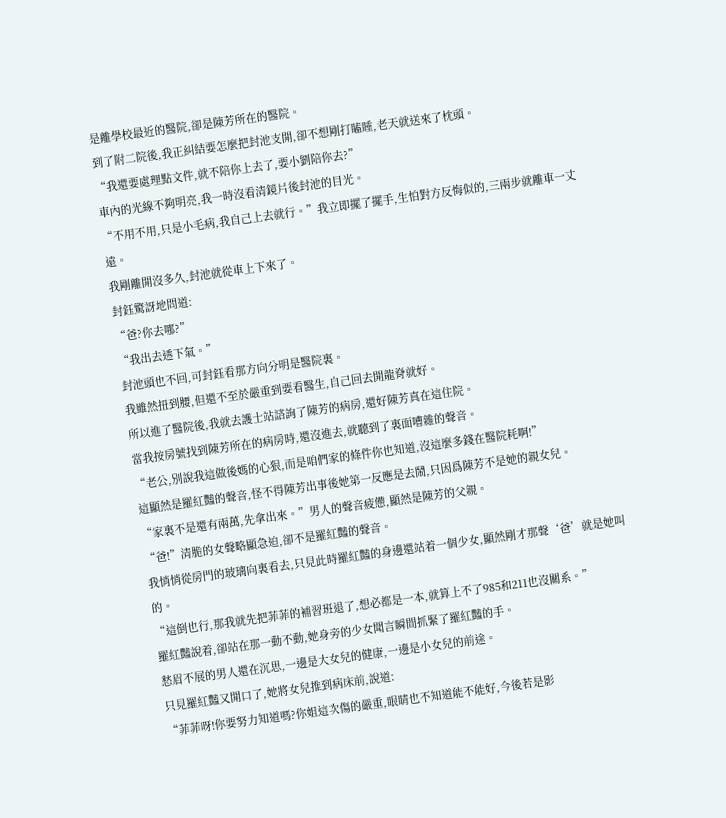是離學校最近的醫院,卻是陳芳所在的醫院。
到了附二院後,我正糾結要怎麼把封池支開,卻不想剛打瞌睡,老天就送來了枕頭。
“我還要處理點文件,就不陪你上去了,要小劉陪你去?”
車內的光線不夠明亮,我一時沒看清鏡片後封池的目光。
“不用不用,只是小毛病,我自己上去就行。”我立即擺了擺手,生怕對方反悔似的,三兩步就離車一丈遠。
我剛離開沒多久,封池就從車上下來了。
封鈺驚訝地問道:
“爸?你去哪?”
“我出去透下氣。”
封池頭也不回,可封鈺看那方向分明是醫院裏。
我雖然扭到腰,但還不至於嚴重到要看醫生,自己回去開龍脊就好。
所以進了醫院後,我就去護士站諮詢了陳芳的病房,還好陳芳真在這住院。
當我按房號找到陳芳所在的病房時,還沒進去,就聽到了裏面嘈雜的聲音。
“老公,別說我這做後媽的心狠,而是咱們家的條件你也知道,沒這麼多錢在醫院耗啊!”
這顯然是羅紅豔的聲音,怪不得陳芳出事後她第一反應是去鬧,只因爲陳芳不是她的親女兒。
“家裏不是還有兩萬,先拿出來。”男人的聲音疲憊,顯然是陳芳的父親。
“爸!”清脆的女聲略顯急迫,卻不是羅紅豔的聲音。
我悄悄從房門的玻璃向裏看去,只見此時羅紅豔的身邊還站着一個少女,顯然剛才那聲‘爸’就是她叫的。
“這倒也行,那我就先把菲菲的補習班退了,想必都是一本,就算上不了985和211也沒關系。”
羅紅豔說着,卻站在那一動不動,她身旁的少女聞言瞬間抓緊了羅紅豔的手。
愁眉不展的男人還在沉思,一邊是大女兒的健康,一邊是小女兒的前途。
只見羅紅豔又開口了,她將女兒推到病床前,說道:
“菲菲呀!你要努力知道嗎?你姐這次傷的嚴重,眼睛也不知道能不能好,今後若是影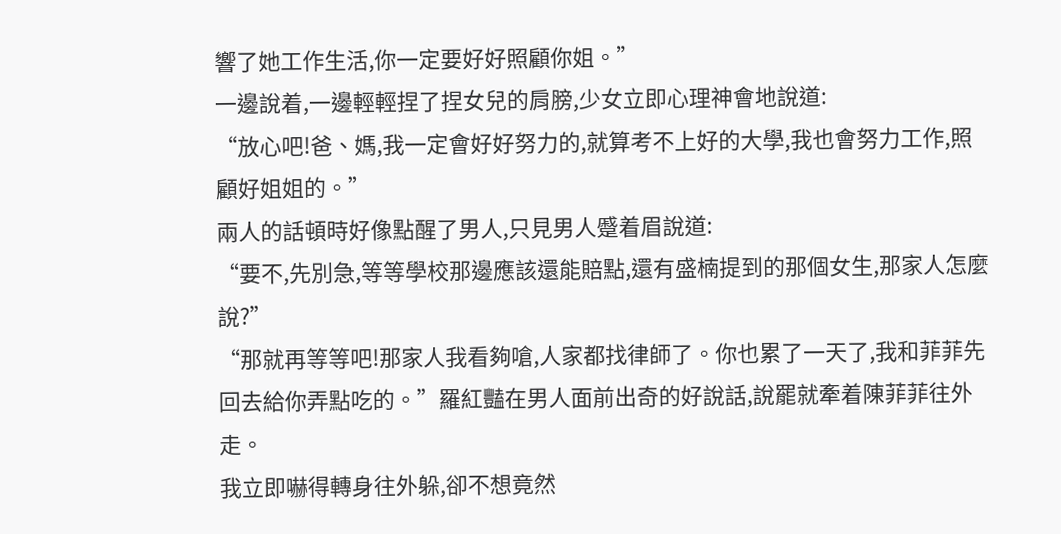響了她工作生活,你一定要好好照顧你姐。”
一邊說着,一邊輕輕捏了捏女兒的肩膀,少女立即心理神會地說道:
“放心吧!爸、媽,我一定會好好努力的,就算考不上好的大學,我也會努力工作,照顧好姐姐的。”
兩人的話頓時好像點醒了男人,只見男人蹙着眉說道:
“要不,先別急,等等學校那邊應該還能賠點,還有盛楠提到的那個女生,那家人怎麼說?”
“那就再等等吧!那家人我看夠嗆,人家都找律師了。你也累了一天了,我和菲菲先回去給你弄點吃的。”羅紅豔在男人面前出奇的好說話,說罷就牽着陳菲菲往外走。
我立即嚇得轉身往外躲,卻不想竟然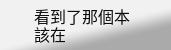看到了那個本該在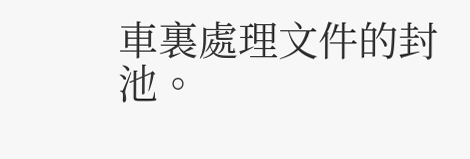車裏處理文件的封池。